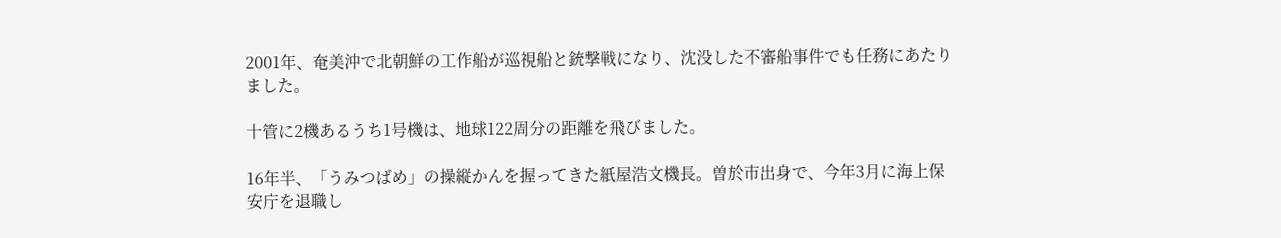2001年、奄美沖で北朝鮮の工作船が巡視船と銃撃戦になり、沈没した不審船事件でも任務にあたりました。

十管に2機あるうち1号機は、地球122周分の距離を飛びました。

16年半、「うみつばめ」の操縦かんを握ってきた紙屋浩文機長。曽於市出身で、今年3月に海上保安庁を退職し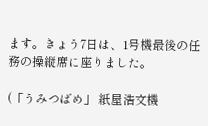ます。きょう7日は、1号機最後の任務の操縦席に座りました。

(「うみつばめ」 紙屋浩文機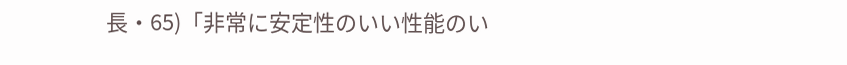長・65)「非常に安定性のいい性能のい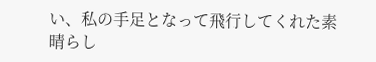い、私の手足となって飛行してくれた素晴らし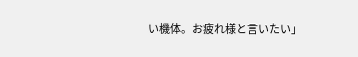い機体。お疲れ様と言いたい」